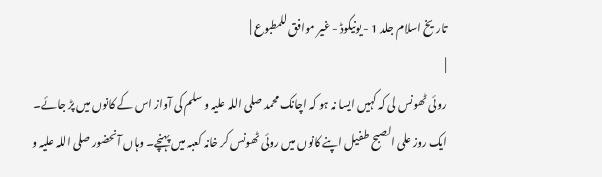تاریخ اسلام جلد 1 - یونیکوڈ - غیر موافق للمطبوع |
|
روئی ٹھونس لی کہ کہیں ایسا نہ ہو کہ اچانک محمد صلی اللہ علیہ و سلم کی آواز اس کے کانوں میں پڑ جائے۔ ایک روز علی الصبح طفیل اپنے کانوں میں روئی ٹھونس کر خانہ کعبہ میں پہنچے۔ وہاں آنحضور صلی اللہ علیہ و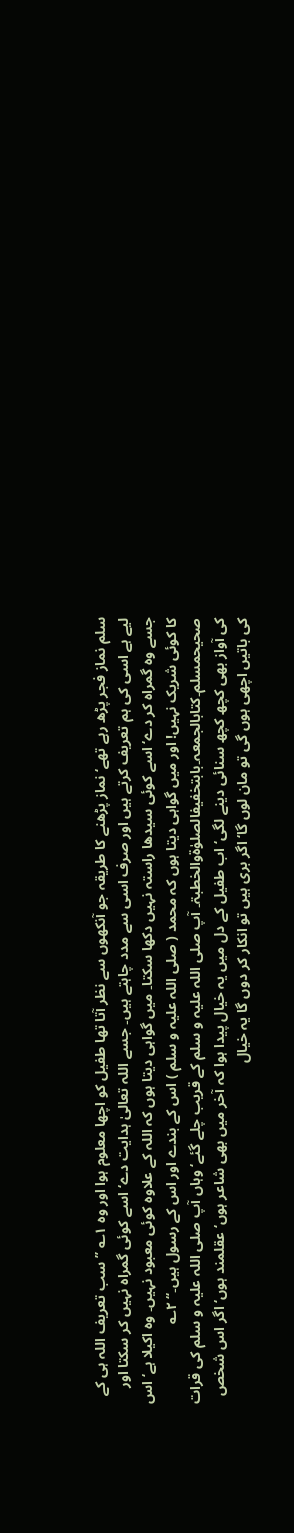سلم نماز فجر پڑھ رہے تھے‘ نماز پڑھنے کا طریقہ جو آنکھوں سے نظر آتا تھا طفیل کو اچھا معلوم ہوا اور وہ ۱؎ ’’سب تعریف اللہ ہی کے لیے ہے اسی کی ہم تعریف کرتے ہیں اور صرف اسی سے مدد چاہتے ہیں۔ جسے اللہ تعالیٰ ہدایت دے‘ اسے کوئی گمراہ نہیں کر سکتا اور جسے وہ گمراہ کر دے‘ اسے کوئی سیدھا راستہ نہیں دکھا سکتا۔ میں گواہی دیتا ہوں کہ اللہ کے علاوہ کوئی معبود نہیں۔ وہ اکیلا ہے‘ اس کا کوئی شریک نہیں! اور میں گواہی دیتا ہوں کہ محمد ( صلی اللہ علیہ و سلم ) اس کے بندے اور اس کے رسول ہیں۔‘‘ ۲؎ صحیحمسلم۔کتابالجمعہ۔بابتخفیفالصلوٰۃوالخطبۃ۔ آپ صلی اللہ علیہ و سلم کے قریب چلے گئے‘ وہاں آپ صلی اللہ علیہ و سلم کی قرات کی آواز بھی کچھ کچھ سنائی دینے لگی‘ اب طفیل کے دل میں یہ خیال پیدا ہوا کہ آخر میں بھی شاعر ہوں‘ عقلمند ہوں‘ اگر اس شخص کی باتیں اچھی ہوں گی تو مان لوں گا‘ اگر بری ہیں تو انکار کر دوں گا یہ خیال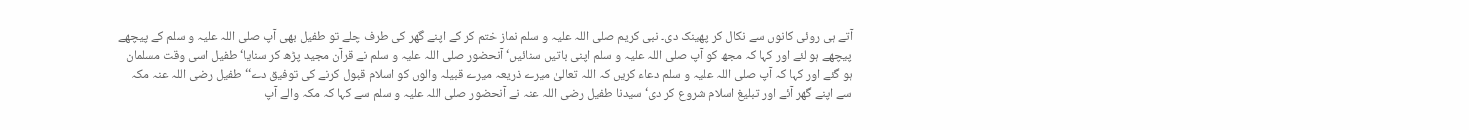آتے ہی روئی کانوں سے نکال کر پھینک دی۔ نبی کریم صلی اللہ علیہ و سلم نماز ختم کر کے اپنے گھر کی طرف چلے تو طفیل بھی آپ صلی اللہ علیہ و سلم کے پیچھے پیچھے ہو لئے اور کہا کہ مجھ کو آپ صلی اللہ علیہ و سلم اپنی باتیں سنائیں‘ آنحضور صلی اللہ علیہ و سلم نے قرآن مجید پڑھ کر سنایا‘ طفیل اسی وقت مسلمان ہو گئے اور کہا کہ آپ صلی اللہ علیہ و سلم دعاء کریں کہ اللہ تعالیٰ میرے ذریعہ میرے قبیلہ والوں کو اسلام قبول کرنے کی توفیق دے‘‘ طفیل رضی اللہ عنہ مکہ سے اپنے گھر آئے اور تبلیغ اسلام شروع کر دی‘ سیدنا طفیل رضی اللہ عنہ نے آنحضور صلی اللہ علیہ و سلم سے کہا کہ مکہ والے آپ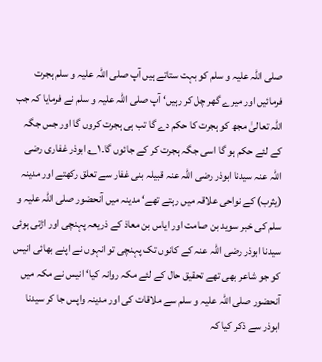صلی اللہ علیہ و سلم کو بہت ستاتے ہیں آپ صلی اللہ علیہ و سلم ہجرت فرمائیں اور میرے گھر چل کر رہیں‘ آپ صلی اللہ علیہ و سلم نے فرمایا کہ جب اللہ تعالیٰ مجھ کو ہجرت کا حکم دے گا تب ہی ہجرت کروں گا اور جس جگہ کے لئے حکم ہو گا اسی جگہ ہجرت کر کے جائوں گا۔۱؎ ابوذر غفاری رضی اللہ عنہ سیدنا ابوذر رضی اللہ عنہ قبیلہ بنی غفار سے تعلق رکھتے اور مدینہ (یثرب) کے نواحی علاقہ میں رہتے تھے‘ مدینہ میں آنحضور صلی اللہ علیہ و سلم کی خبر سوید بن صامت اور ایاس بن معاذ کے ذریعہ پہنچی اور اڑتی ہوئی سیدنا ابوذر رضی اللہ عنہ کے کانوں تک پہنچی تو انہوں نے اپنے بھائی انیس کو جو شاعر بھی تھے تحقیق حال کے لئے مکہ روانہ کیا‘ انیس نے مکہ میں آنحضور صلی اللہ علیہ و سلم سے ملاقات کی اور مدینہ واپس جا کر سیدنا ابوذر سے ذکر کیا کہ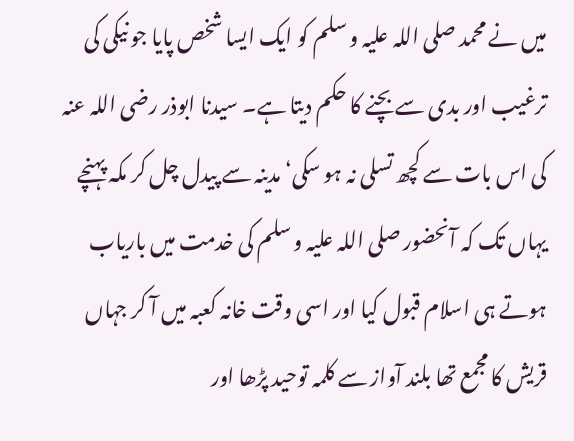میں نے محمد صلی اللہ علیہ و سلم کو ایک ایسا شخص پایا جو نیکی کی ترغیب اور بدی سے بچنے کا حکم دیتا ہے۔ سیدنا ابوذر رضی اللہ عنہ کی اس بات سے کچھ تسلی نہ ہو سکی‘ مدینہ سے پیدل چل کر مکہ پہنچے یہاں تک کہ آنحضور صلی اللہ علیہ و سلم کی خدمت میں باریاب ہوتے ہی اسلام قبول کیا اور اسی وقت خانہ کعبہ میں آ کر جہاں قریش کا مجمع تھا بلند آواز سے کلمہ توحید پڑھا اور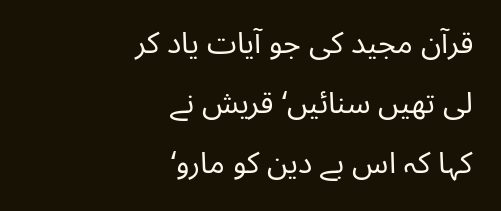قرآن مجید کی جو آیات یاد کر لی تھیں سنائیں‘ قریش نے کہا کہ اس بے دین کو مارو‘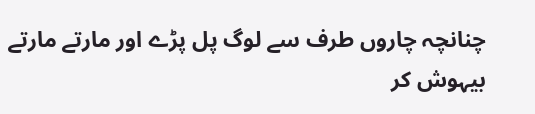چنانچہ چاروں طرف سے لوگ پل پڑے اور مارتے مارتے بیہوش کر